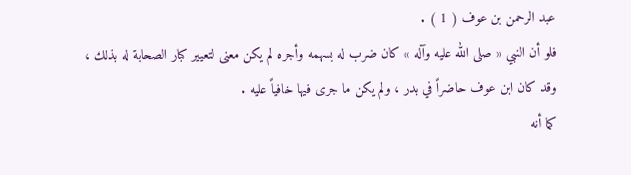عبد الرحمن بن عوف ( 1 ) .
فلو أن النبي « صلى الله عليه وآله » كان ضرب له بسهمه وأجره لم يكن معنى لتعيير كبار الصحابة له بذلك ، وقد كان ابن عوف حاضراً في بدر ، ولم يكن ما جرى فيها خافياً عليه .
كما أنه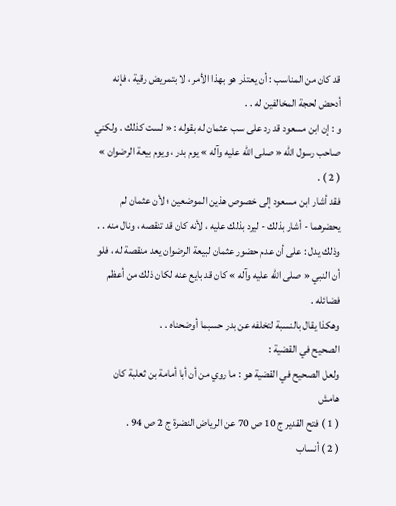قد كان من المناسب : أن يعتذر هو بهذا الأمر ، لا بتمريض رقية ، فإنه أدحض لحجة المخالفين له . .
و : إن ابن مسعود قد رد على سب عثمان له بقوله : « لست كذلك . ولكني صاحب رسول الله « صلى الله عليه وآله » يوم بدر ، ويوم بيعة الرضوان » ( 2 ) .
فقد أشار ابن مسعود إلى خصوص هذين الموضعين ؛ لأن عثمان لم يحضرهما - أشار بذلك - ليرد بذلك عليه ، لأنه كان قد تنقصه ، ونال منه . .
وذلك يدل : على أن عدم حضور عثمان لبيعة الرضوان يعد منقصة له ، فلو أن النبي « صلى الله عليه وآله » كان قد بايع عنه لكان ذلك من أعظم فضائله .
وهكذا يقال بالنسبة لتخلفه عن بدر حسبما أوضحناه . .
الصحيح في القضية :
ولعل الصحيح في القضية هو : ما روي من أن أبا أمامة بن ثعلبة كان
هامش
( 1 ) فتح القدير ج 10 ص 70 عن الرياض النضرة ج 2 ص 94 .
( 2 ) أنساب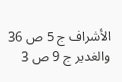الأشراف ج 5 ص 36 والغدير ج 9 ص 3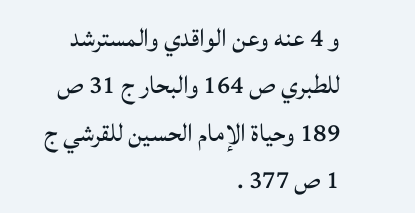و 4 عنه وعن الواقدي والمسترشد للطبري ص 164 والبحار ج 31 ص 189 وحياة الإمام الحسين للقرشي ج 1 ص 377 .